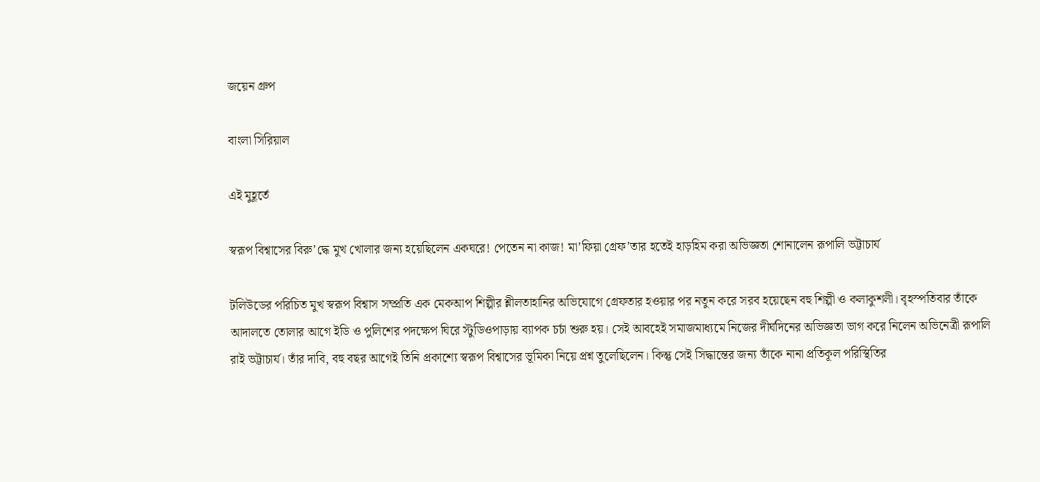জয়েন গ্রুপ

বাংলা সিরিয়াল

এই মুহূর্তে

স্বরূপ বিশ্বাসের বিরু’দ্ধে মুখ খোলার জন্য হয়েছিলেন একঘরে! পেতেন না কাজ! মা’ফিয়া গ্রেফ’তার হতেই হাড়হিম করা অভিজ্ঞতা শোনালেন রূপালি ভট্টাচার্য

টলিউডের পরিচিত মুখ স্বরূপ বিশ্বাস সম্প্রতি এক মেকআপ শিল্পীর শ্লীলতাহানির অভিযোগে গ্রেফতার হওয়ার পর নতুন করে সরব হয়েছেন বহু শিল্পী ও কলাকুশলী। বৃহস্পতিবার তাঁকে আদালতে তোলার আগে ইডি ও পুলিশের পদক্ষেপ ঘিরে স্টুডিওপাড়ায় ব্যাপক চর্চা শুরু হয়। সেই আবহেই সমাজমাধ্যমে নিজের দীর্ঘদিনের অভিজ্ঞতা ভাগ করে নিলেন অভিনেত্রী রূপালি রাই ভট্টাচার্য। তাঁর দাবি, বহু বছর আগেই তিনি প্রকাশ্যে স্বরূপ বিশ্বাসের ভূমিকা নিয়ে প্রশ্ন তুলেছিলেন। কিন্তু সেই সিদ্ধান্তের জন্য তাঁকে নানা প্রতিকূল পরিস্থিতির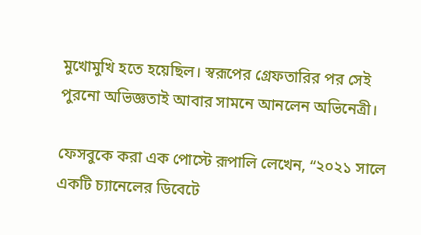মুখোমুখি হতে হয়েছিল। স্বরূপের গ্রেফতারির পর সেই পুরনো অভিজ্ঞতাই আবার সামনে আনলেন অভিনেত্রী।

ফেসবুকে করা এক পোস্টে রূপালি লেখেন, “২০২১ সালে একটি চ্যানেলের ডিবেটে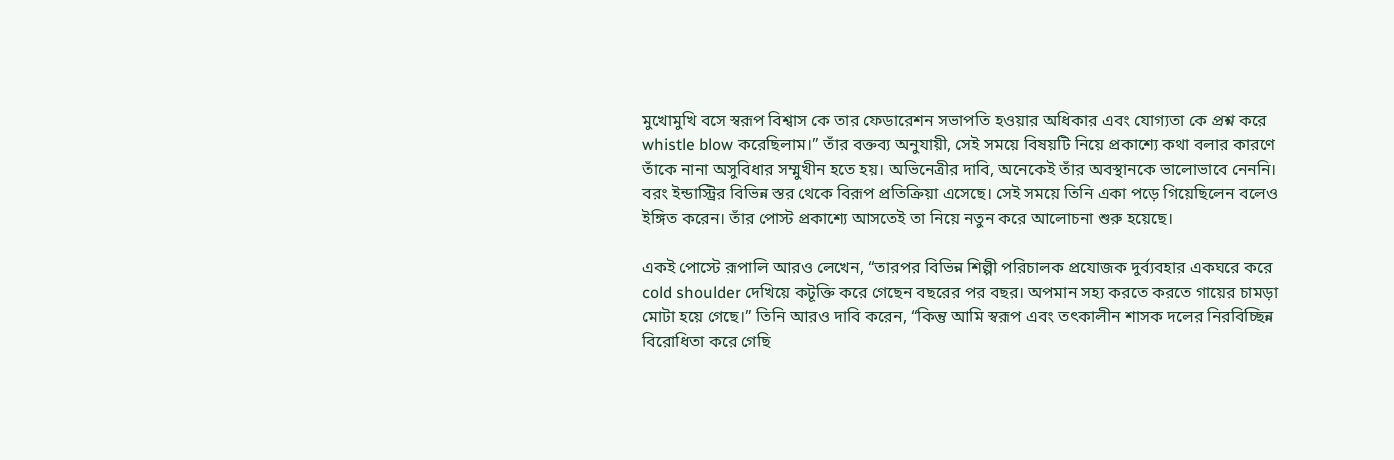মুখোমুখি বসে স্বরূপ বিশ্বাস কে তার ফেডারেশন সভাপতি হওয়ার অধিকার এবং যোগ্যতা কে প্রশ্ন করে whistle blow করেছিলাম।” তাঁর বক্তব্য অনুযায়ী, সেই সময়ে বিষয়টি নিয়ে প্রকাশ্যে কথা বলার কারণে তাঁকে নানা অসুবিধার সম্মুখীন হতে হয়। অভিনেত্রীর দাবি, অনেকেই তাঁর অবস্থানকে ভালোভাবে নেননি। বরং ইন্ডাস্ট্রির বিভিন্ন স্তর থেকে বিরূপ প্রতিক্রিয়া এসেছে। সেই সময়ে তিনি একা পড়ে গিয়েছিলেন বলেও ইঙ্গিত করেন। তাঁর পোস্ট প্রকাশ্যে আসতেই তা নিয়ে নতুন করে আলোচনা শুরু হয়েছে।

একই পোস্টে রূপালি আরও লেখেন, “তারপর বিভিন্ন শিল্পী পরিচালক প্রযোজক দুর্ব্যবহার একঘরে করে cold shoulder দেখিয়ে কটূক্তি করে গেছেন বছরের পর বছর। অপমান সহ্য করতে করতে গায়ের চামড়া মোটা হয়ে গেছে।” তিনি আরও দাবি করেন, “কিন্তু আমি স্বরূপ এবং তৎকালীন শাসক দলের নিরবিচ্ছিন্ন বিরোধিতা করে গেছি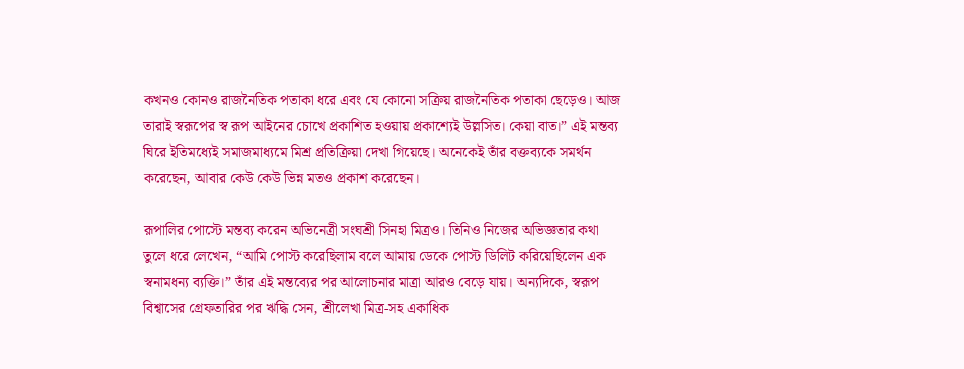কখনও কোনও রাজনৈতিক পতাকা ধরে এবং যে কোনো সক্রিয় রাজনৈতিক পতাকা ছেড়েও। আজ তারাই স্বরূপের স্ব রূপ আইনের চোখে প্রকাশিত হওয়ায় প্রকাশ্যেই উল্লসিত। কেয়া বাত।” এই মন্তব্য ঘিরে ইতিমধ্যেই সমাজমাধ্যমে মিশ্র প্রতিক্রিয়া দেখা গিয়েছে। অনেকেই তাঁর বক্তব্যকে সমর্থন করেছেন, আবার কেউ কেউ ভিন্ন মতও প্রকাশ করেছেন।

রূপালির পোস্টে মন্তব্য করেন অভিনেত্রী সংঘশ্রী সিনহা মিত্রও। তিনিও নিজের অভিজ্ঞতার কথা তুলে ধরে লেখেন, “আমি পোস্ট করেছিলাম বলে আমায় ডেকে পোস্ট ডিলিট করিয়েছিলেন এক স্বনামধন্য ব্যক্তি।” তাঁর এই মন্তব্যের পর আলোচনার মাত্রা আরও বেড়ে যায়। অন্যদিকে, স্বরূপ বিশ্বাসের গ্রেফতারির পর ঋদ্ধি সেন, শ্রীলেখা মিত্র-সহ একাধিক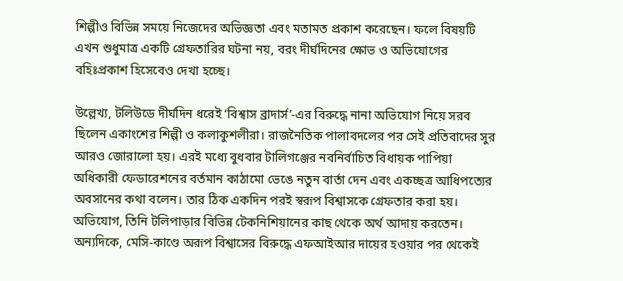শিল্পীও বিভিন্ন সময়ে নিজেদের অভিজ্ঞতা এবং মতামত প্রকাশ করেছেন। ফলে বিষয়টি এখন শুধুমাত্র একটি গ্রেফতারির ঘটনা নয়, বরং দীর্ঘদিনের ক্ষোভ ও অভিযোগের বহিঃপ্রকাশ হিসেবেও দেখা হচ্ছে।

উল্লেখ্য, টলিউডে দীর্ঘদিন ধরেই ‘বিশ্বাস ব্রাদার্স’-এর বিরুদ্ধে নানা অভিযোগ নিয়ে সরব ছিলেন একাংশের শিল্পী ও কলাকুশলীরা। রাজনৈতিক পালাবদলের পর সেই প্রতিবাদের সুর আরও জোরালো হয়। এরই মধ্যে বুধবার টালিগঞ্জের নবনির্বাচিত বিধায়ক পাপিয়া অধিকারী ফেডারেশনের বর্তমান কাঠামো ভেঙে নতুন বার্তা দেন এবং একচ্ছত্র আধিপত্যের অবসানের কথা বলেন। তার ঠিক একদিন পরই স্বরূপ বিশ্বাসকে গ্রেফতার করা হয়। অভিযোগ, তিনি টলিপাড়ার বিভিন্ন টেকনিশিয়ানের কাছ থেকে অর্থ আদায় করতেন। অন্যদিকে, মেসি-কাণ্ডে অরূপ বিশ্বাসের বিরুদ্ধে এফআইআর দায়ের হওয়ার পর থেকেই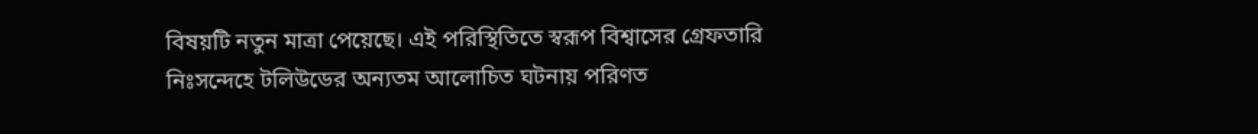বিষয়টি নতুন মাত্রা পেয়েছে। এই পরিস্থিতিতে স্বরূপ বিশ্বাসের গ্রেফতারি নিঃসন্দেহে টলিউডের অন্যতম আলোচিত ঘটনায় পরিণত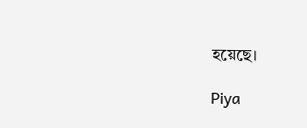হয়েছে।

Piya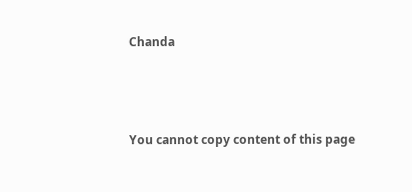Chanda



You cannot copy content of this page